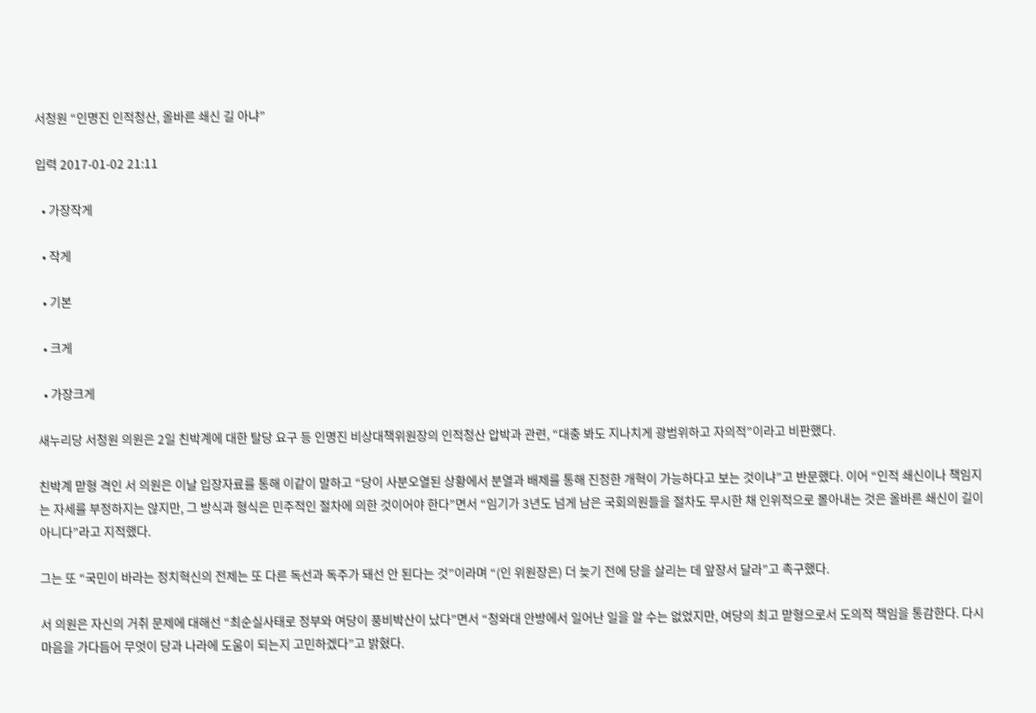서청원 “인명진 인적청산, 올바른 쇄신 길 아냐”

입력 2017-01-02 21:11

  • 가장작게

  • 작게

  • 기본

  • 크게

  • 가장크게

새누리당 서청원 의원은 2일 친박계에 대한 탈당 요구 등 인명진 비상대책위원장의 인적청산 압박과 관련, “대충 봐도 지나치게 광범위하고 자의적”이라고 비판했다.

친박계 맏형 격인 서 의원은 이날 입장자료를 통해 이같이 말하고 “당이 사분오열된 상황에서 분열과 배제를 통해 진정한 개혁이 가능하다고 보는 것이냐”고 반문했다. 이어 “인적 쇄신이나 책임지는 자세를 부정하지는 않지만, 그 방식과 형식은 민주적인 절차에 의한 것이어야 한다”면서 “임기가 3년도 넘게 남은 국회의원들을 절차도 무시한 채 인위적으로 몰아내는 것은 올바른 쇄신이 길이 아니다”라고 지적했다.

그는 또 “국민이 바라는 정치혁신의 전제는 또 다른 독선과 독주가 돼선 안 된다는 것”이라며 “(인 위원장은) 더 늦기 전에 당을 살리는 데 앞장서 달라”고 촉구했다.

서 의원은 자신의 거취 문제에 대해선 “최순실사태로 정부와 여당이 풍비박산이 났다”면서 “청와대 안방에서 일어난 일을 알 수는 없었지만, 여당의 최고 맏형으로서 도의적 책임을 통감한다. 다시 마음을 가다듬어 무엇이 당과 나라에 도움이 되는지 고민하겠다”고 밝혔다.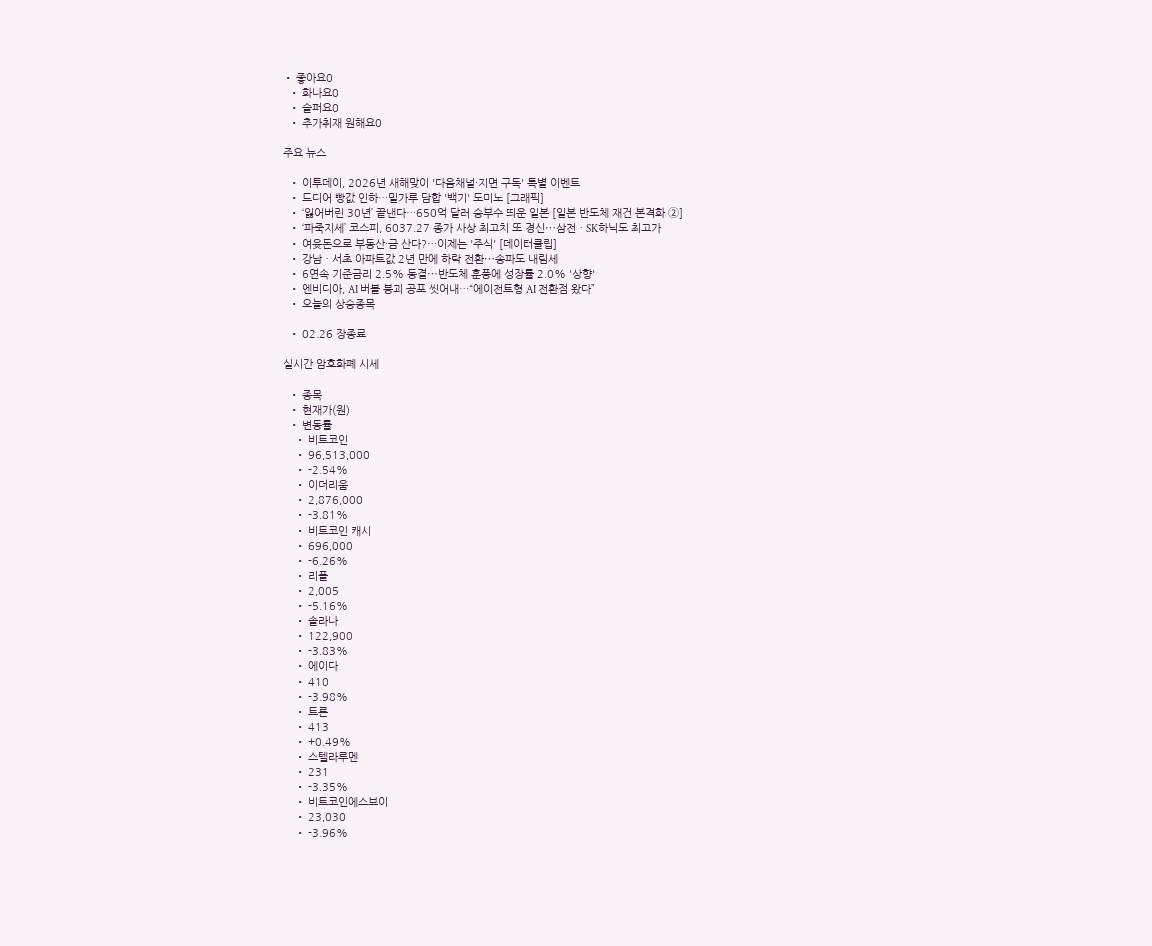• 좋아요0
  • 화나요0
  • 슬퍼요0
  • 추가취재 원해요0

주요 뉴스

  • 이투데이, 2026년 새해맞이 '다음채널·지면 구독' 특별 이벤트
  • 드디어 빵값 인하…밀가루 담합 '백기' 도미노 [그래픽]
  • ‘잃어버린 30년’ 끝낸다…650억 달러 승부수 띄운 일본 [일본 반도체 재건 본격화 ②]
  • ‘파죽지세’ 코스피, 6037.27 종가 사상 최고치 또 경신⋯삼전ㆍSK하닉도 최고가
  • 여윳돈으로 부동산·금 산다?…이제는 '주식' [데이터클립]
  • 강남ㆍ서초 아파트값 2년 만에 하락 전환⋯송파도 내림세
  • 6연속 기준금리 2.5% 동결⋯반도체 훈풍에 성장률 2.0% '상향'
  • 엔비디아, AI 버블 붕괴 공포 씻어내…“에이전트형 AI 전환점 왔다”
  • 오늘의 상승종목

  • 02.26 장종료

실시간 암호화폐 시세

  • 종목
  • 현재가(원)
  • 변동률
    • 비트코인
    • 96,513,000
    • -2.54%
    • 이더리움
    • 2,876,000
    • -3.81%
    • 비트코인 캐시
    • 696,000
    • -6.26%
    • 리플
    • 2,005
    • -5.16%
    • 솔라나
    • 122,900
    • -3.83%
    • 에이다
    • 410
    • -3.98%
    • 트론
    • 413
    • +0.49%
    • 스텔라루멘
    • 231
    • -3.35%
    • 비트코인에스브이
    • 23,030
    • -3.96%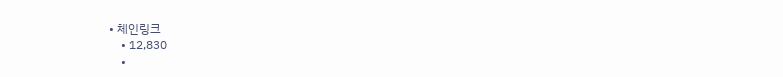• 체인링크
    • 12,830
    •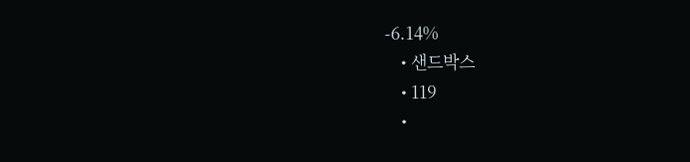-6.14%
    • 샌드박스
    • 119
    •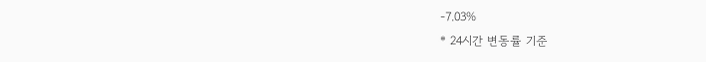-7.03%
* 24시간 변동률 기준